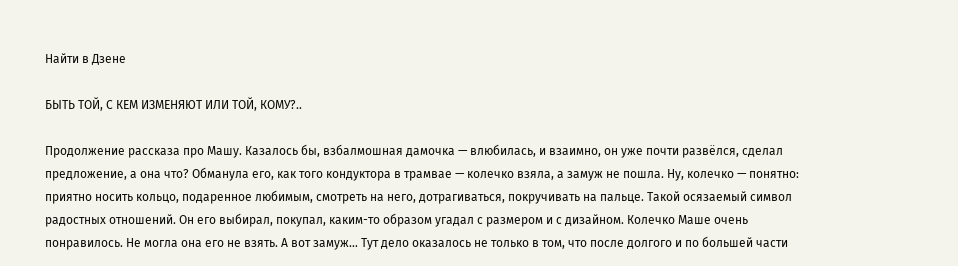Найти в Дзене

БЫТЬ ТОЙ, С КЕМ ИЗМЕНЯЮТ ИЛИ ТОЙ, КОМУ?..

Продолжение рассказа про Машу. Казалось бы, взбалмошная дамочка — влюбилась, и взаимно, он уже почти развёлся, сделал предложение, а она что? Обманула его, как того кондуктора в трамвае — колечко взяла, а замуж не пошла. Ну, колечко — понятно: приятно носить кольцо, подаренное любимым, смотреть на него, дотрагиваться, покручивать на пальце. Такой осязаемый символ радостных отношений. Он его выбирал, покупал, каким-то образом угадал с размером и с дизайном. Колечко Маше очень понравилось. Не могла она его не взять. А вот замуж… Тут дело оказалось не только в том, что после долгого и по большей части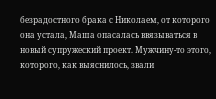безрадостного брака с Николаем, от которого она устала, Маша опасалась ввязываться в новый супружеский проект. Мужчину-то этого, которого, как выяснилось, звали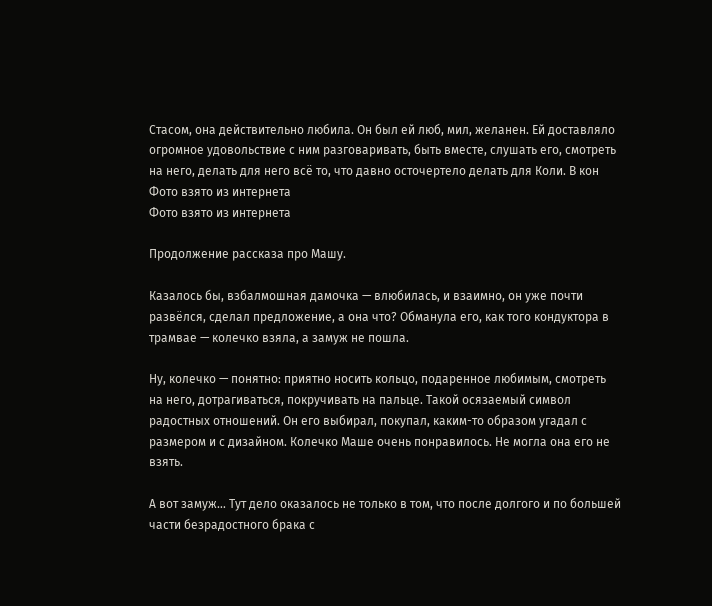Стасом, она действительно любила. Он был ей люб, мил, желанен. Ей доставляло огромное удовольствие с ним разговаривать, быть вместе, слушать его, смотреть на него, делать для него всё то, что давно осточертело делать для Коли. В кон
Фото взято из интернета
Фото взято из интернета

Продолжение рассказа про Машу.

Казалось бы, взбалмошная дамочка — влюбилась, и взаимно, он уже почти развёлся, сделал предложение, а она что? Обманула его, как того кондуктора в трамвае — колечко взяла, а замуж не пошла.

Ну, колечко — понятно: приятно носить кольцо, подаренное любимым, смотреть на него, дотрагиваться, покручивать на пальце. Такой осязаемый символ радостных отношений. Он его выбирал, покупал, каким-то образом угадал с размером и с дизайном. Колечко Маше очень понравилось. Не могла она его не взять.

А вот замуж… Тут дело оказалось не только в том, что после долгого и по большей части безрадостного брака с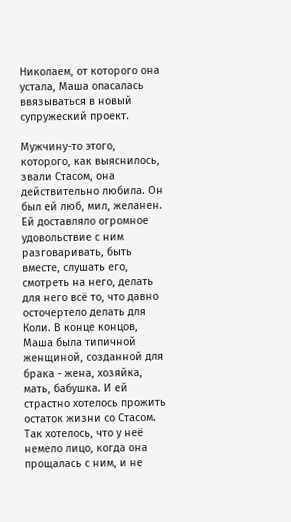Николаем, от которого она устала, Маша опасалась ввязываться в новый супружеский проект.

Мужчину-то этого, которого, как выяснилось, звали Стасом, она действительно любила. Он был ей люб, мил, желанен. Ей доставляло огромное удовольствие с ним разговаривать, быть вместе, слушать его, смотреть на него, делать для него всё то, что давно осточертело делать для Коли. В конце концов, Маша была типичной женщиной, созданной для брака - жена, хозяйка, мать, бабушка. И ей страстно хотелось прожить остаток жизни со Стасом. Так хотелось, что у неё немело лицо, когда она прощалась с ним, и не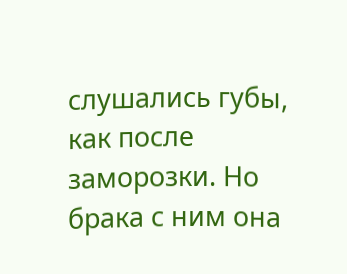слушались губы, как после заморозки. Но брака с ним она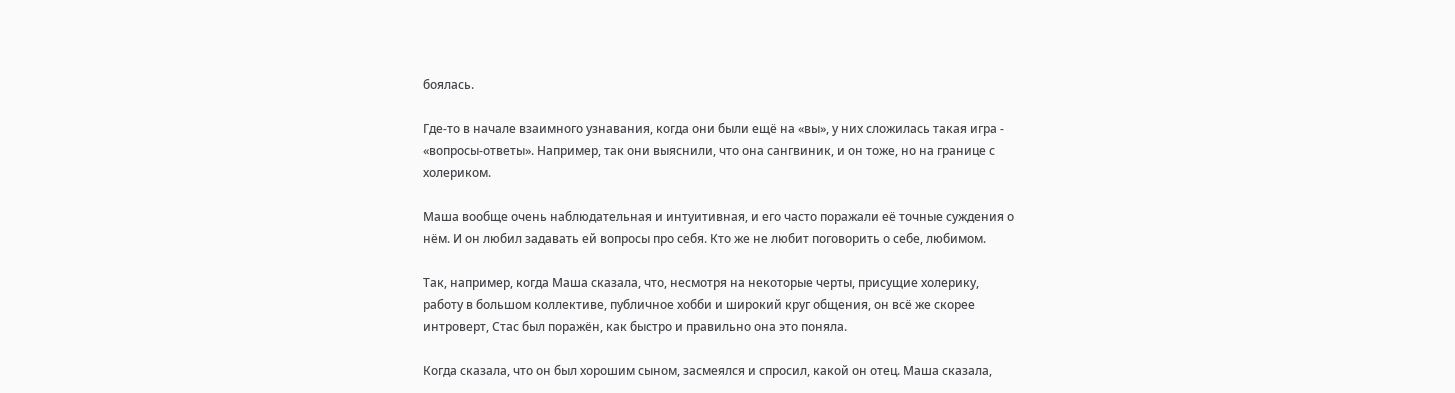боялась.

Где-то в начале взаимного узнавания, когда они были ещё на «вы», у них сложилась такая игра - «вопросы-ответы». Например, так они выяснили, что она сангвиник, и он тоже, но на границе с холериком.

Маша вообще очень наблюдательная и интуитивная, и его часто поражали её точные суждения о нём. И он любил задавать ей вопросы про себя. Кто же не любит поговорить о себе, любимом.

Так, например, когда Маша сказала, что, несмотря на некоторые черты, присущие холерику, работу в большом коллективе, публичное хобби и широкий круг общения, он всё же скорее интроверт, Стас был поражён, как быстро и правильно она это поняла.

Когда сказала, что он был хорошим сыном, засмеялся и спросил, какой он отец. Маша сказала,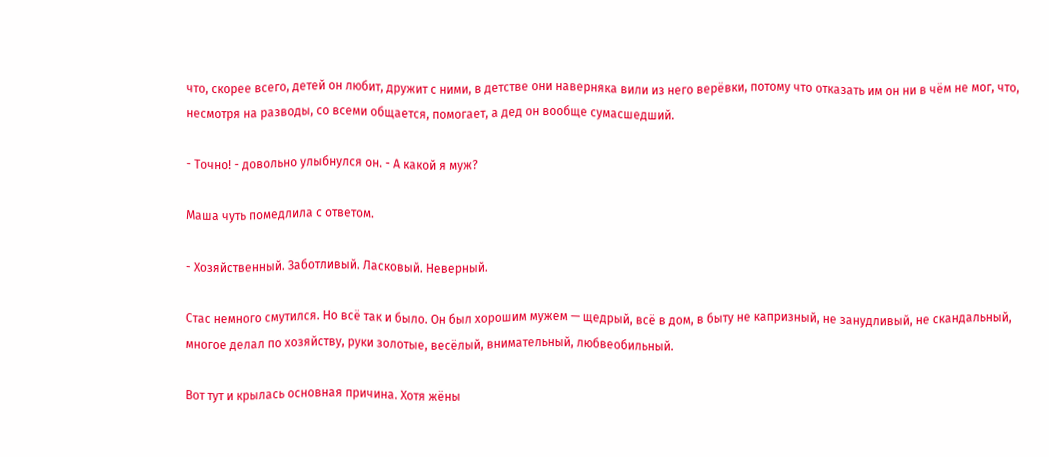что, скорее всего, детей он любит, дружит с ними, в детстве они наверняка вили из него верёвки, потому что отказать им он ни в чём не мог, что, несмотря на разводы, со всеми общается, помогает, а дед он вообще сумасшедший.

- Точно! - довольно улыбнулся он. - А какой я муж?

Маша чуть помедлила с ответом.

- Хозяйственный. Заботливый. Ласковый. Неверный.

Стас немного смутился. Но всё так и было. Он был хорошим мужем — щедрый, всё в дом, в быту не капризный, не занудливый, не скандальный, многое делал по хозяйству, руки золотые, весёлый, внимательный, любвеобильный.

Вот тут и крылась основная причина. Хотя жёны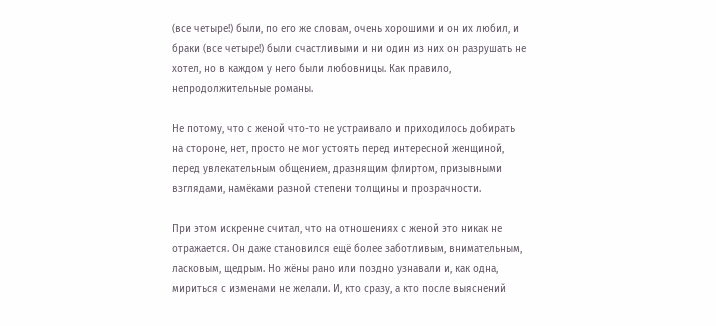(все четыре!) были, по его же словам, очень хорошими и он их любил, и браки (все четыре!) были счастливыми и ни один из них он разрушать не хотел, но в каждом у него были любовницы. Как правило, непродолжительные романы.

Не потому, что с женой что-то не устраивало и приходилось добирать на стороне, нет, просто не мог устоять перед интересной женщиной, перед увлекательным общением, дразнящим флиртом, призывными взглядами, намёками разной степени толщины и прозрачности.

При этом искренне считал, что на отношениях с женой это никак не отражается. Он даже становился ещё более заботливым, внимательным, ласковым, щедрым. Но жёны рано или поздно узнавали и, как одна, мириться с изменами не желали. И, кто сразу, а кто после выяснений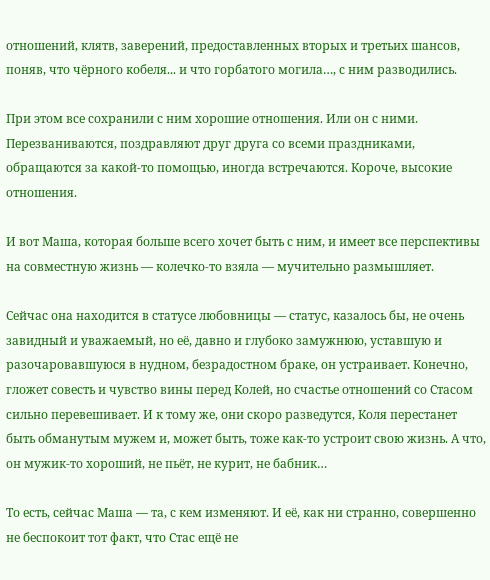отношений, клятв, заверений, предоставленных вторых и третьих шансов, поняв, что чёрного кобеля... и что горбатого могила…, с ним разводились.

При этом все сохранили с ним хорошие отношения. Или он с ними. Перезваниваются, поздравляют друг друга со всеми праздниками, обращаются за какой-то помощью, иногда встречаются. Короче, высокие отношения.

И вот Маша, которая больше всего хочет быть с ним, и имеет все перспективы на совместную жизнь — колечко-то взяла — мучительно размышляет.

Сейчас она находится в статусе любовницы — статус, казалось бы, не очень завидный и уважаемый, но её, давно и глубоко замужнюю, уставшую и разочаровавшуюся в нудном, безрадостном браке, он устраивает. Конечно, гложет совесть и чувство вины перед Колей, но счастье отношений со Стасом сильно перевешивает. И к тому же, они скоро разведутся, Коля перестанет быть обманутым мужем и, может быть, тоже как-то устроит свою жизнь. А что, он мужик-то хороший, не пьёт, не курит, не бабник…

То есть, сейчас Маша — та, с кем изменяют. И её, как ни странно, совершенно не беспокоит тот факт, что Стас ещё не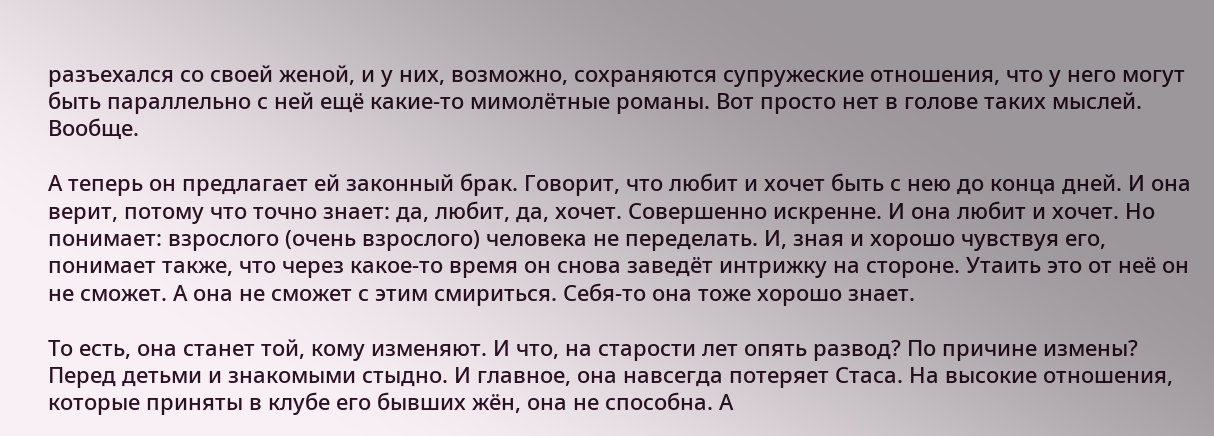разъехался со своей женой, и у них, возможно, сохраняются супружеские отношения, что у него могут быть параллельно с ней ещё какие-то мимолётные романы. Вот просто нет в голове таких мыслей. Вообще.

А теперь он предлагает ей законный брак. Говорит, что любит и хочет быть с нею до конца дней. И она верит, потому что точно знает: да, любит, да, хочет. Совершенно искренне. И она любит и хочет. Но понимает: взрослого (очень взрослого) человека не переделать. И, зная и хорошо чувствуя его, понимает также, что через какое-то время он снова заведёт интрижку на стороне. Утаить это от неё он не сможет. А она не сможет с этим смириться. Себя-то она тоже хорошо знает.

То есть, она станет той, кому изменяют. И что, на старости лет опять развод? По причине измены? Перед детьми и знакомыми стыдно. И главное, она навсегда потеряет Стаса. На высокие отношения, которые приняты в клубе его бывших жён, она не способна. А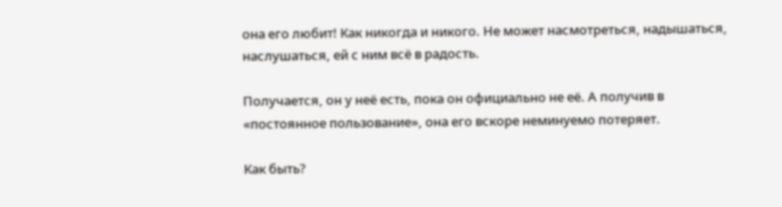она его любит! Как никогда и никого. Не может насмотреться, надышаться, наслушаться, ей с ним всё в радость.

Получается, он у неё есть, пока он официально не её. А получив в «постоянное пользование», она его вскоре неминуемо потеряет.

Как быть?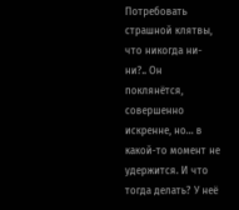Потребовать страшной клятвы, что никогда ни-ни?.. Он поклянётся, совершенно искренне, но… в какой-то момент не удержится. И что тогда делать? У неё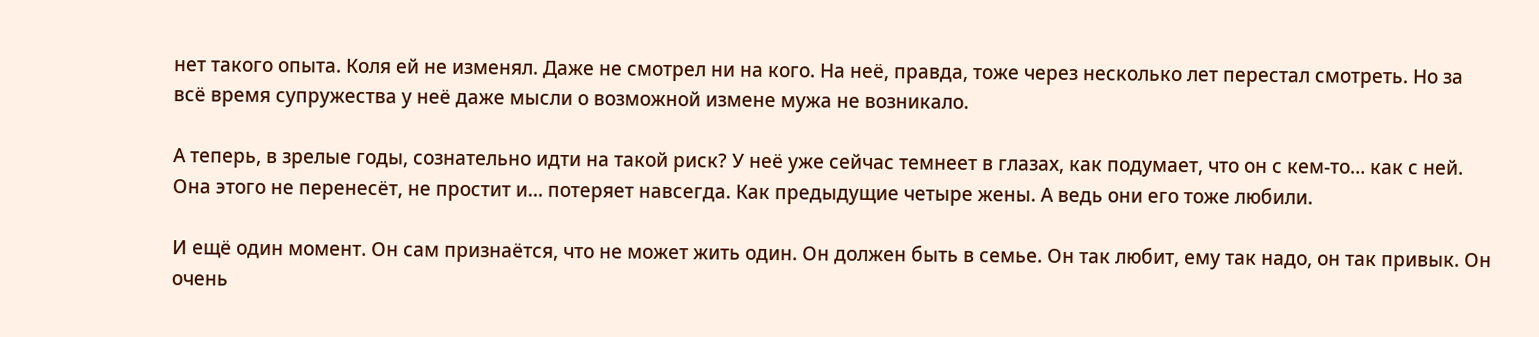нет такого опыта. Коля ей не изменял. Даже не смотрел ни на кого. На неё, правда, тоже через несколько лет перестал смотреть. Но за всё время супружества у неё даже мысли о возможной измене мужа не возникало.

А теперь, в зрелые годы, сознательно идти на такой риск? У неё уже сейчас темнеет в глазах, как подумает, что он с кем-то… как с ней. Она этого не перенесёт, не простит и… потеряет навсегда. Как предыдущие четыре жены. А ведь они его тоже любили.

И ещё один момент. Он сам признаётся, что не может жить один. Он должен быть в семье. Он так любит, ему так надо, он так привык. Он очень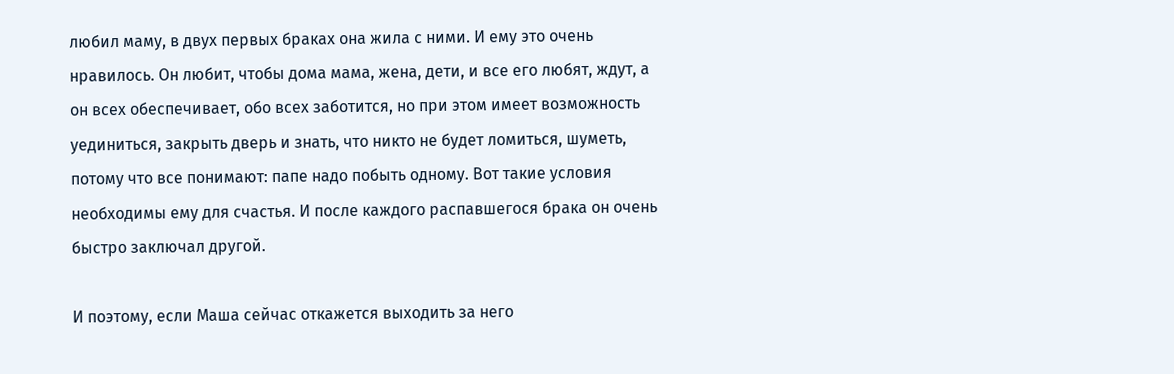любил маму, в двух первых браках она жила с ними. И ему это очень нравилось. Он любит, чтобы дома мама, жена, дети, и все его любят, ждут, а он всех обеспечивает, обо всех заботится, но при этом имеет возможность уединиться, закрыть дверь и знать, что никто не будет ломиться, шуметь, потому что все понимают: папе надо побыть одному. Вот такие условия необходимы ему для счастья. И после каждого распавшегося брака он очень быстро заключал другой.

И поэтому, если Маша сейчас откажется выходить за него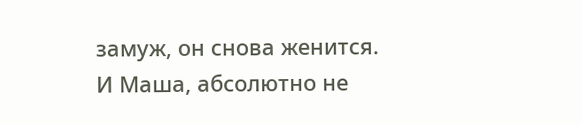замуж, он снова женится. И Маша, абсолютно не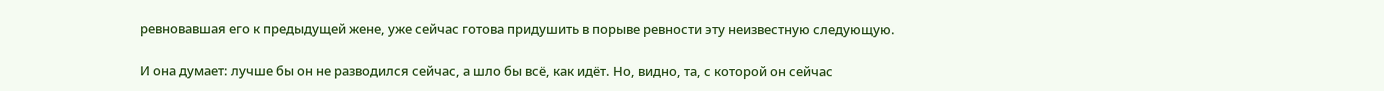ревновавшая его к предыдущей жене, уже сейчас готова придушить в порыве ревности эту неизвестную следующую.

И она думает: лучше бы он не разводился сейчас, а шло бы всё, как идёт. Но, видно, та, с которой он сейчас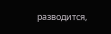разводится,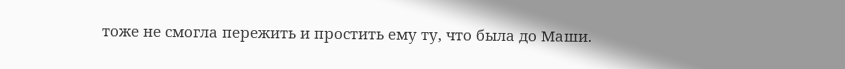тоже не смогла пережить и простить ему ту, что была до Маши.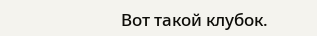Вот такой клубок.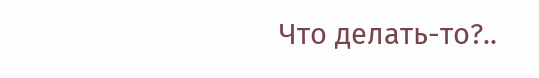Что делать-то?..